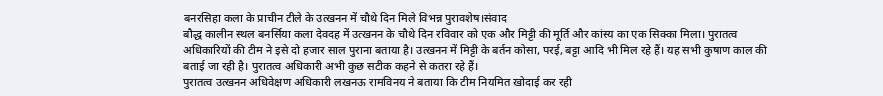बनरसिहा कला के प्राचीन टीले के उत्खनन में चौथे दिन मिले विभन्न पुरावशेष।संवाद
बौद्ध कालीन स्थल बनर्सिया कला देवदह में उत्खनन के चौथे दिन रविवार को एक और मिट्टी की मूर्ति और कांस्य का एक सिक्का मिला। पुरातत्व अधिकारियों की टीम ने इसे दो हजार साल पुराना बताया है। उत्खनन में मिट्टी के बर्तन कोसा, परई, बट्टा आदि भी मिल रहे हैं। यह सभी कुषाण काल की बताई जा रही है। पुरातत्व अधिकारी अभी कुछ सटीक कहने से कतरा रहे हैं।
पुरातत्व उत्खनन अधिवेक्षण अधिकारी लखनऊ रामविनय ने बताया कि टीम नियमित खोदाई कर रही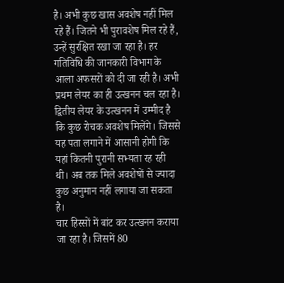है। अभी कुछ खास अवशेष नहीं मिल रहे हैं। जितने भी पुरावशेष मिल रहे हैं, उन्हें सुरक्षित रखा जा रहा है। हर गतिविधि की जानकारी विभाग के आला अफसरों को दी जा रही है। अभी प्रथम लेयर का ही उत्खनन चल रहा है।
द्वितीय लेयर के उत्खनन में उम्मीद है कि कुछ रोचक अवशेष मिलेंगे। जिससे यह पता लगाने में आसानी होगी कि यहां कितनी पुरानी सभ्यता रह रही थी। अब तक मिले अवशेषों से ज्यादा कुछ अनुमान नहीं लगाया जा सकता है।
चार हिस्सों में बांट कर उत्खनन कराया जा रहा है। जिसमें 80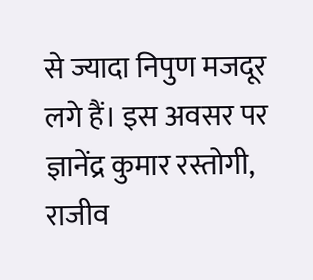से ज्यादा निपुण मजदूर लगे हैं। इस अवसर पर ज्ञानेंद्र कुमार रस्तोगी, राजीव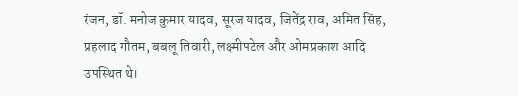रंजन, डॉ. मनोज कुमार यादव, सूरज यादव, जितेंद्र राव, अमित सिंह, प्रहलाद गौतम, बबलू तिवारी, लक्ष्मीपटेल और ओमप्रकाश आदि उपस्थित थे।